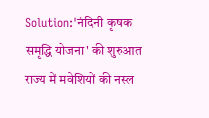Solution:'नंदिनी कृषक समृद्धि योजना' की शुरुआत राज्य में मवेशियों की नस्ल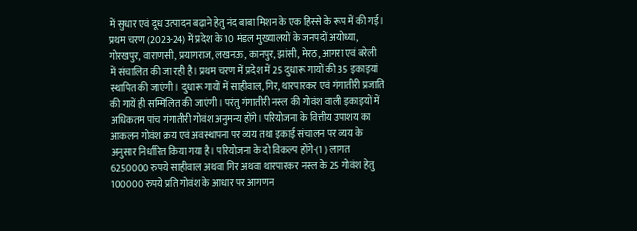में सुधार एवं दूध उत्पादन बढ़ाने हेतु नंद बाबा मिशन के एक हिस्से के रूप में की गई। प्रथम चरण (2023-24) में प्रदेश के 10 मंडल मुख्यालयों के जनपदों अयोध्या, गोरखपुर, वाराणसी, प्रयागराज, लखनऊ, कानपुर, झांसी, मेरठ, आगरा एवं बरेली में संचालित की जा रही है। प्रथम चरण में प्रदेश में 25 दुधारू गायों की 35 इकाइयां स्थापित की जाएंगी। दुधारू गायों में साहीवाल, गिर, थारपारकर एवं गंगातीरी प्रजाति की गायें ही सम्मिलित की जाएंगी। परंतु गंगातीरी नस्ल की गोवंश वाली इकाइयों में अधिकतम पांच गंगातीरी गोवंश अनुमन्य होंगे। परियोजना के वित्तीय उपाशय का आकलन गोवंश क्रय एवं अवस्थापना पर व्यय तथा इकाई संचालन पर व्यय के अनुसार निर्धारित किया गया है। परियोजना के दो विकल्प होंगे-(1 ) लागत 6250000 रुपये साहीवाल अथवा गिर अथवा थारपारकर नस्ल के 25 गोवंश हेतु 100000 रुपये प्रति गोवंश के आधार पर आगणन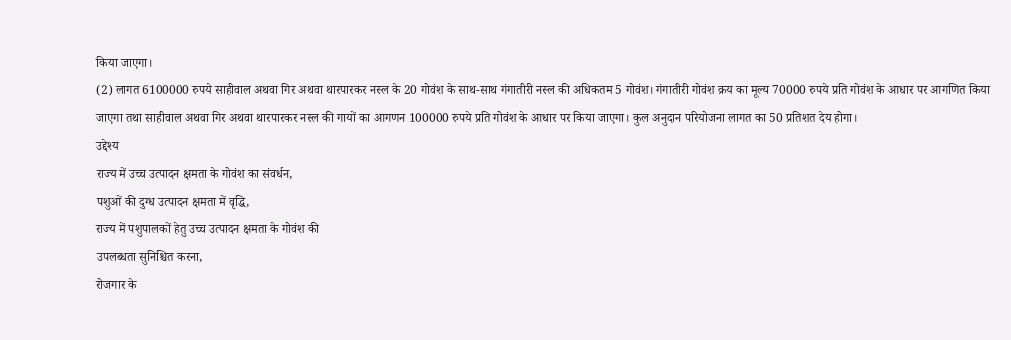किया जाएगा।
(2) लागत 6100000 रुपये साहीवाल अथवा गिर अथवा थारपारकर नस्ल के 20 गोवंश के साथ-साथ गंगातीरी नस्ल की अधिकतम 5 गोवंश। गंगातीरी गोवंश क्रय का मूल्य 70000 रुपये प्रति गोवंश के आधार पर आगणित किया जाएगा तथा साहीवाल अथवा गिर अथवा थारपारकर नस्ल की गायों का आगणन 100000 रुपये प्रति गोवंश के आधार पर किया जाएगा। कुल अनुदान परियोजना लागत का 50 प्रतिशत देय होगा।
उद्देश्य
राज्य में उच्च उत्पादन क्षमता के गोवंश का संवर्धन,
पशुओं की दुग्ध उत्पादन क्षमता में वृद्धि,
राज्य में पशुपालकों हेतु उच्च उत्पादन क्षमता के गोवंश की
उपलब्धता सुनिश्चित करना,
रोजगार के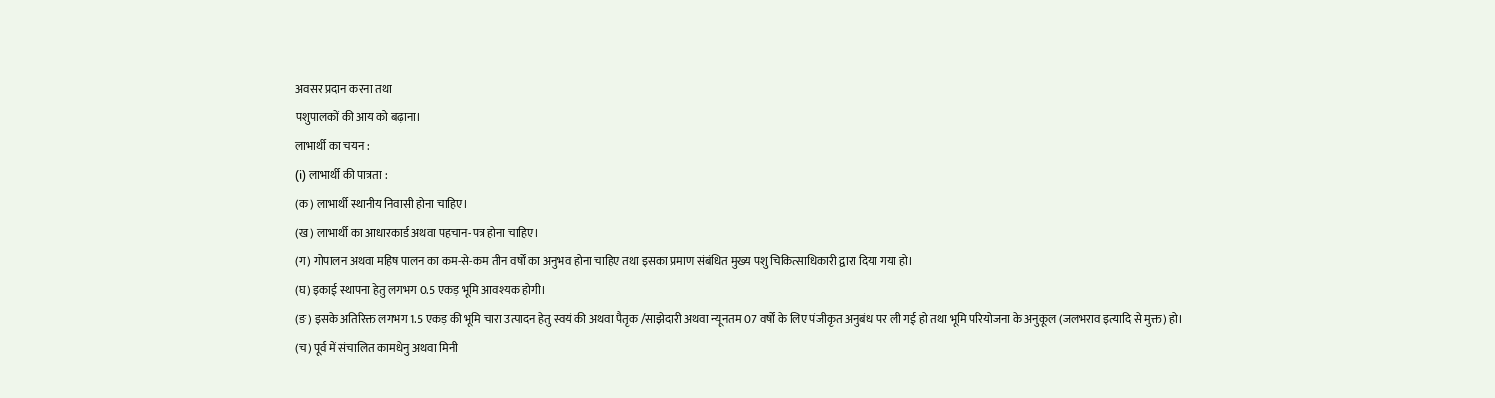अवसर प्रदान करना तथा
पशुपालकों की आय को बढ़ाना।
लाभार्थी का चयन :
(i) लाभार्थी की पात्रता :
(क) लाभार्थी स्थानीय निवासी होना चाहिए।
(ख) लाभार्थी का आधारकार्ड अथवा पहचान-पत्र होना चाहिए।
(ग) गोपालन अथवा महिष पालन का कम-से-कम तीन वर्षों का अनुभव होना चाहिए तथा इसका प्रमाण संबंधित मुख्य पशु चिकित्साधिकारी द्वारा दिया गया हो।
(घ) इकाई स्थापना हेतु लगभग 0.5 एकड़ भूमि आवश्यक होगी।
(ङ) इसके अतिरिक्त लगभग 1.5 एकड़ की भूमि चारा उत्पादन हेतु स्वयं की अथवा पैतृक /साझेदारी अथवा न्यूनतम 07 वर्षों के लिए पंजीकृत अनुबंध पर ली गई हो तथा भूमि परियोजना के अनुकूल (जलभराव इत्यादि से मुक्त) हो।
(च) पूर्व में संचालित कामधेनु अथवा मिनी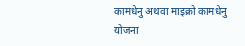कामधेनु अथवा माइक्रो कामधेनु योजना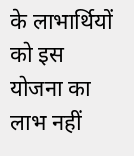के लाभार्थियों को इस योजना का लाभ नहीं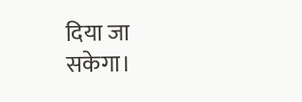दिया जा सकेगा।